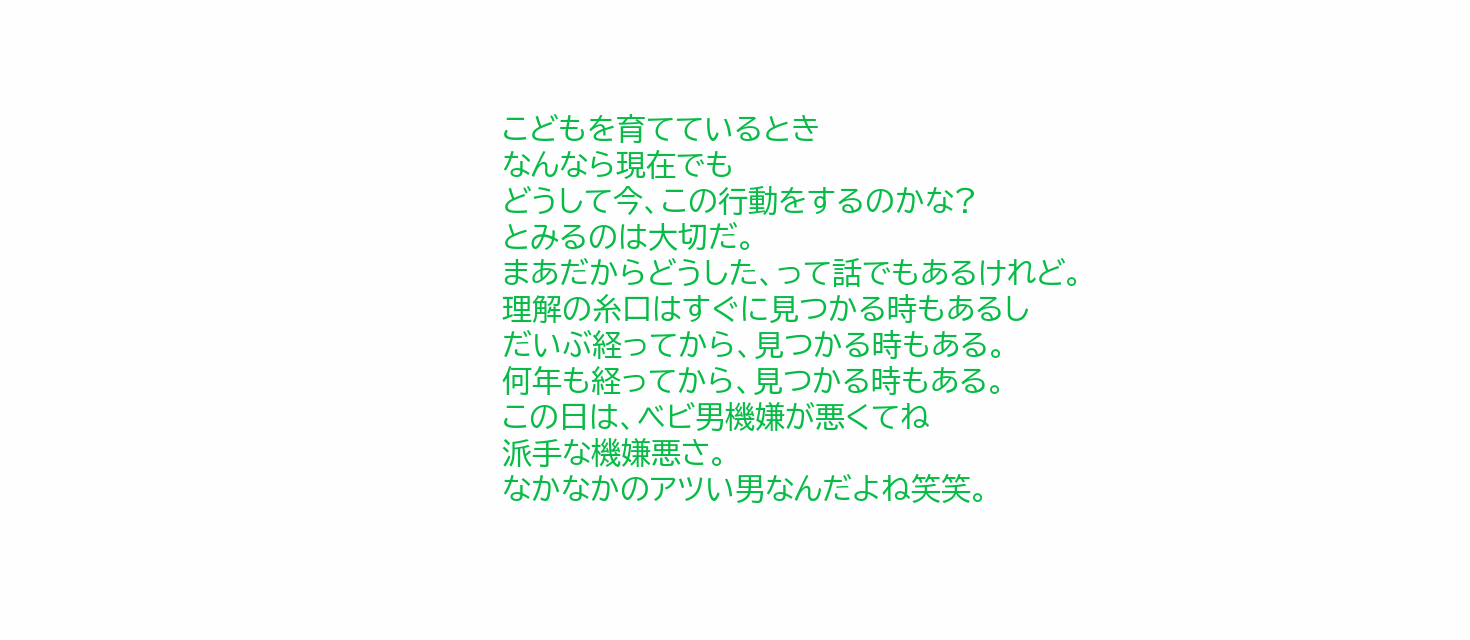こどもを育てているとき
なんなら現在でも
どうして今、この行動をするのかな?
とみるのは大切だ。
まあだからどうした、って話でもあるけれど。
理解の糸口はすぐに見つかる時もあるし
だいぶ経ってから、見つかる時もある。
何年も経ってから、見つかる時もある。
この日は、ベビ男機嫌が悪くてね
派手な機嫌悪さ。
なかなかのアツい男なんだよね笑笑。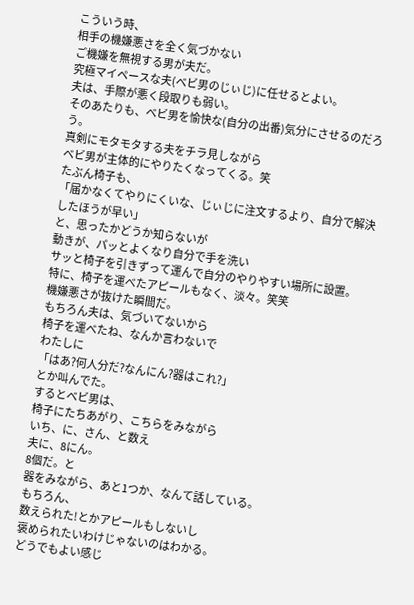こういう時、
相手の機嫌悪さを全く気づかない
ご機嫌を無視する男が夫だ。
究極マイペースな夫(ベビ男のじぃじ)に任せるとよい。
夫は、手際が悪く段取りも弱い。
そのあたりも、ベビ男を愉快な(自分の出番)気分にさせるのだろう。
真剣にモタモタする夫をチラ見しながら
ベビ男が主体的にやりたくなってくる。笑
たぶん椅子も、
「届かなくてやりにくいな、じぃじに注文するより、自分で解決したほうが早い」
と、思ったかどうか知らないが
動きが、パッとよくなり自分で手を洗い
サッと椅子を引きずって運んで自分のやりやすい場所に設置。
特に、椅子を運べたアピールもなく、淡々。笑笑
機嫌悪さが抜けた瞬間だ。
もちろん夫は、気づいてないから
椅子を運べたね、なんか言わないで
わたしに
「はあ?何人分だ?なんにん?器はこれ?」
とか叫んでた。
するとベビ男は、
椅子にたちあがり、こちらをみながら
いち、に、さん、と数え
夫に、8にん。
8個だ。と
器をみながら、あと1つか、なんて話している。
もちろん、
数えられた!とかアピールもしないし
褒められたいわけじゃないのはわかる。
どうでもよい感じ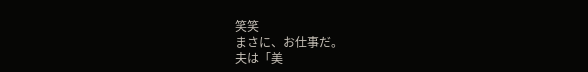笑笑
まさに、お仕事だ。
夫は「美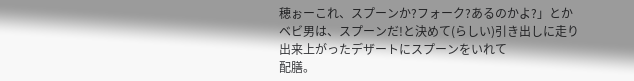穂ぉーこれ、スプーンか?フォーク?あるのかよ?」とか
ベビ男は、スプーンだ!と決めて(らしい)引き出しに走り
出来上がったデザートにスプーンをいれて
配膳。